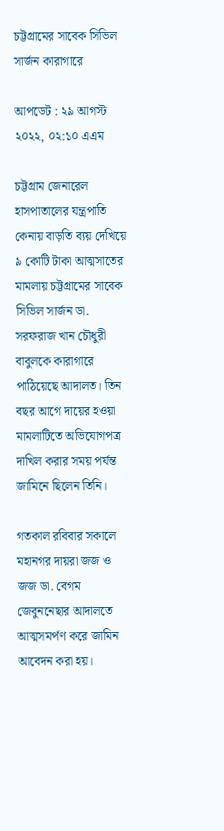চট্টগ্রামের সাবেক সিভিল সার্জন কারাগারে

আপডেট : ২৯ আগস্ট ২০২২, ০২:১০ এএম

চট্টগ্রাম জেনারেল হাসপাতালের যন্ত্রপাতি কেনায় বাড়তি ব্যয় দেখিয়ে ৯ কোটি টাকা আত্মসাতের মামলায় চট্টগ্রামের সাবেক সিভিল সার্জন ডা. সরফরাজ খান চৌধুরী বাবুলকে কারাগারে পাঠিয়েছে আদালত। তিন বছর আগে দায়ের হওয়া মামলাটিতে অভিযোগপত্র দাখিল করার সময় পর্যন্ত জামিনে ছিলেন তিনি।

গতকাল রবিবার সকালে মহানগর দায়রা জজ ও জজ ডা. বেগম জেবুননেছার আদালতে আত্মসমর্পণ করে জামিন আবেদন করা হয়।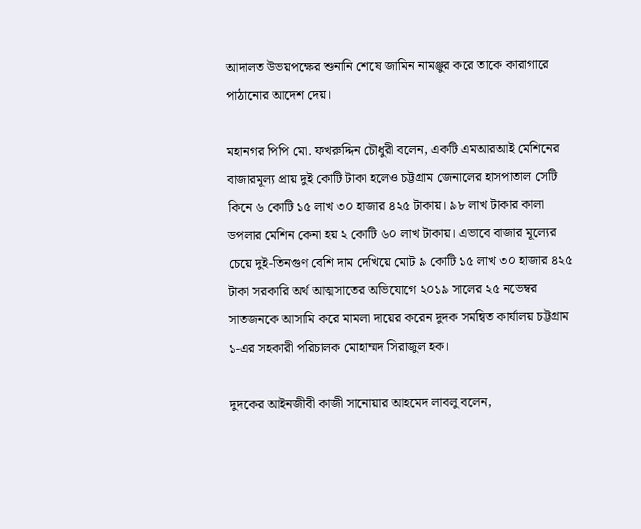আদালত উভয়পক্ষের শুনানি শেষে জামিন নামঞ্জুর করে তাকে কারাগারে পাঠানোর আদেশ দেয়।

মহানগর পিপি মো. ফখরুদ্দিন চৌধুরী বলেন, একটি এমআরআই মেশিনের বাজারমূল্য প্রায় দুই কোটি টাকা হলেও চট্টগ্রাম জেনালের হাসপাতাল সেটি কিনে ৬ কোটি ১৫ লাখ ৩০ হাজার ৪২৫ টাকায়। ৯৮ লাখ টাকার কালা ডপলার মেশিন কেনা হয় ২ কোটি ৬০ লাখ টাকায়। এভাবে বাজার মূল্যের চেয়ে দুই-তিনগুণ বেশি দাম দেখিয়ে মোট ৯ কোটি ১৫ লাখ ৩০ হাজার ৪২৫ টাকা সরকারি অর্থ আত্মসাতের অভিযোগে ২০১৯ সালের ২৫ নভেম্বর সাতজনকে আসামি করে মামলা দায়ের করেন দুদক সমন্বিত কার্যালয় চট্টগ্রাম ১-এর সহকারী পরিচালক মোহাম্মদ সিরাজুল হক।

দুদকের আইনজীবী কাজী সানোয়ার আহমেদ লাবলু বলেন,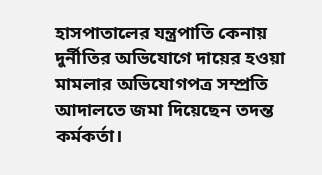হাসপাতালের যন্ত্রপাতি কেনায় দুর্নীতির অভিযোগে দায়ের হওয়া মামলার অভিযোগপত্র সম্প্রতি আদালতে জমা দিয়েছেন তদন্ত কর্মকর্তা।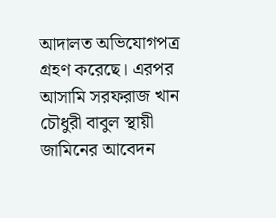আদালত অভিযোগপত্র গ্রহণ করেছে। এরপর আসামি সরফরাজ খান চৌধুরী বাবুল স্থায়ী জামিনের আবেদন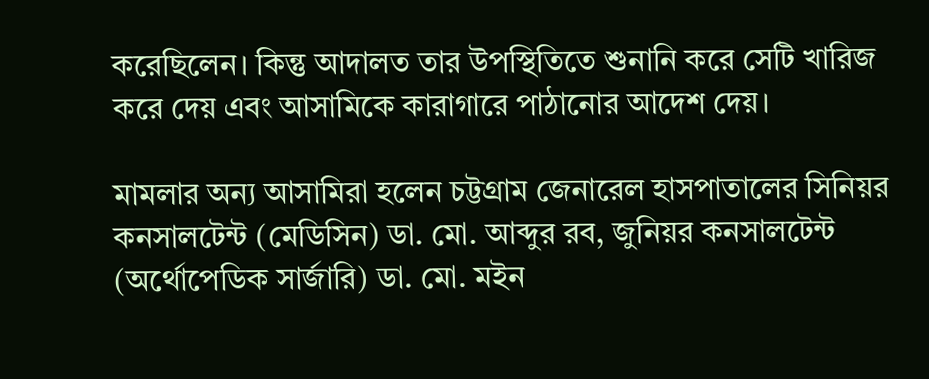করেছিলেন। কিন্তু আদালত তার উপস্থিতিতে শুনানি করে সেটি খারিজ করে দেয় এবং আসামিকে কারাগারে পাঠানোর আদেশ দেয়।

মামলার অন্য আসামিরা হলেন চট্টগ্রাম জেনারেল হাসপাতালের সিনিয়র কনসালটেন্ট (মেডিসিন) ডা. মো. আব্দুর রব, জুনিয়র কনসালটেন্ট (অর্থোপেডিক সার্জারি) ডা. মো. মইন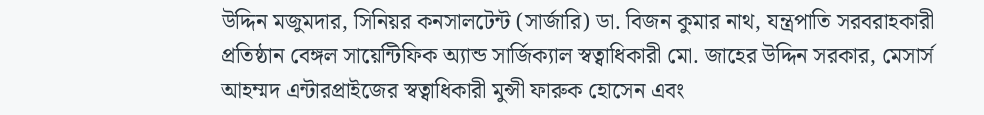উদ্দিন মজুমদার, সিনিয়র কনসালটেন্ট (সার্জারি) ডা. বিজন কুমার নাথ, যন্ত্রপাতি সরবরাহকারী প্রতিষ্ঠান বেঙ্গল সায়েন্টিফিক অ্যান্ড সার্জিক্যাল স্বত্বাধিকারী মো. জাহের উদ্দিন সরকার, মেসার্স আহম্মদ এন্টারপ্রাইজের স্বত্বাধিকারী মুন্সী ফারুক হোসেন এবং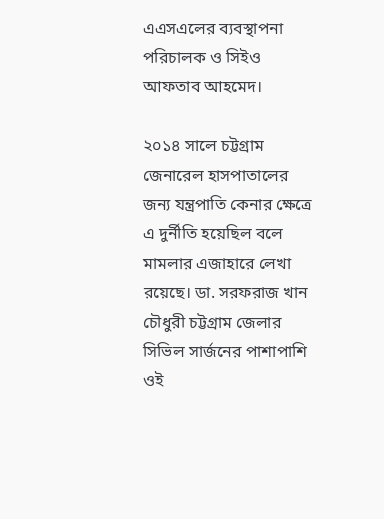এএসএলের ব্যবস্থাপনা পরিচালক ও সিইও আফতাব আহমেদ।

২০১৪ সালে চট্টগ্রাম জেনারেল হাসপাতালের জন্য যন্ত্রপাতি কেনার ক্ষেত্রে এ দুর্নীতি হয়েছিল বলে মামলার এজাহারে লেখা রয়েছে। ডা. সরফরাজ খান চৌধুরী চট্টগ্রাম জেলার সিভিল সার্জনের পাশাপাশি ওই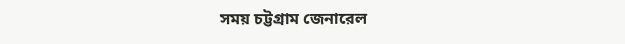সময় চট্টগ্রাম জেনারেল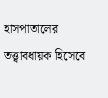হাসপাতালের তত্ত্বাবধায়ক হিসেবে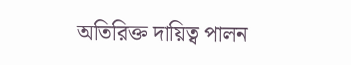অতিরিক্ত দায়িত্ব পালন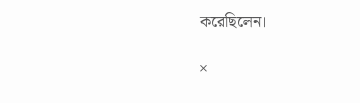করেছিলেন।

×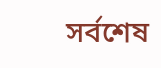সর্বশেষ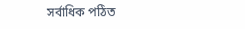সর্বাধিক পঠিত